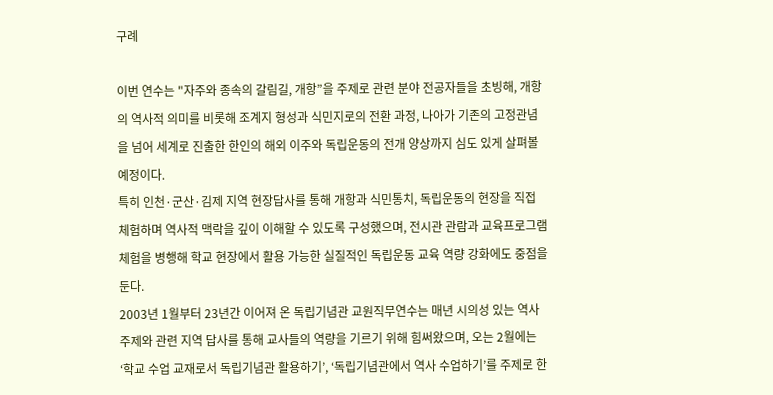구례

이번 연수는 "자주와 종속의 갈림길, 개항”을 주제로 관련 분야 전공자들을 초빙해, 개항의 역사적 의미를 비롯해 조계지 형성과 식민지로의 전환 과정, 나아가 기존의 고정관념을 넘어 세계로 진출한 한인의 해외 이주와 독립운동의 전개 양상까지 심도 있게 살펴볼 예정이다.
특히 인천·군산·김제 지역 현장답사를 통해 개항과 식민통치, 독립운동의 현장을 직접 체험하며 역사적 맥락을 깊이 이해할 수 있도록 구성했으며, 전시관 관람과 교육프로그램 체험을 병행해 학교 현장에서 활용 가능한 실질적인 독립운동 교육 역량 강화에도 중점을 둔다.
2003년 1월부터 23년간 이어져 온 독립기념관 교원직무연수는 매년 시의성 있는 역사 주제와 관련 지역 답사를 통해 교사들의 역량을 기르기 위해 힘써왔으며, 오는 2월에는 ‘학교 수업 교재로서 독립기념관 활용하기’, ‘독립기념관에서 역사 수업하기’를 주제로 한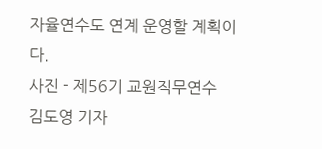자율연수도 연계 운영할 계획이다.
사진 - 제56기 교원직무연수
김도영 기자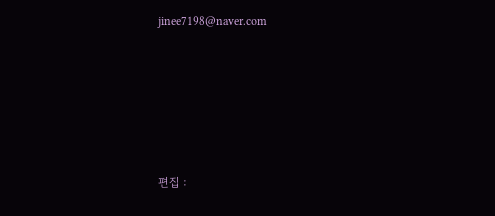jinee7198@naver.com






편집 :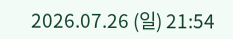2026.07.26 (일) 21:54